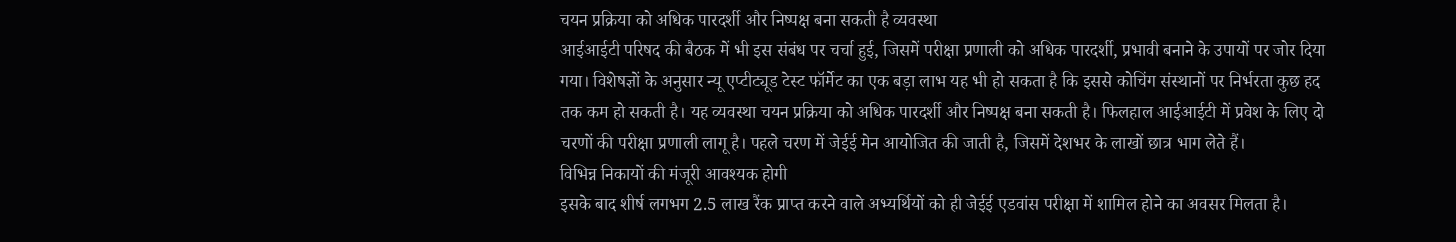चयन प्रक्रिया को अधिक पारदर्शी और निष्पक्ष बना सकती है व्यवस्था
आईआईटी परिषद की बैठक में भी इस संबंध पर चर्चा हुई, जिसमें परीक्षा प्रणाली को अधिक पारदर्शी, प्रभावी बनाने के उपायों पर जोर दिया गया। विशेषज्ञों के अनुसार न्यू एप्टीट्यूड टेस्ट फॉर्मेट का एक बड़ा लाभ यह भी हो सकता है कि इससे कोचिंग संस्थानों पर निर्भरता कुछ हद तक कम हो सकती है। यह व्यवस्था चयन प्रक्रिया को अधिक पारदर्शी और निष्पक्ष बना सकती है। फिलहाल आईआईटी में प्रवेश के लिए दो चरणों की परीक्षा प्रणाली लागू है। पहले चरण में जेईई मेन आयोजित की जाती है, जिसमें देशभर के लाखों छात्र भाग लेते हैं।
विभिन्न निकायों की मंजूरी आवश्यक होगी
इसके बाद शीर्ष लगभग 2.5 लाख रैंक प्राप्त करने वाले अभ्यर्थियों को ही जेईई एडवांस परीक्षा में शामिल होने का अवसर मिलता है।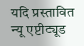यदि प्रस्तावित न्यू एप्टीट्यूड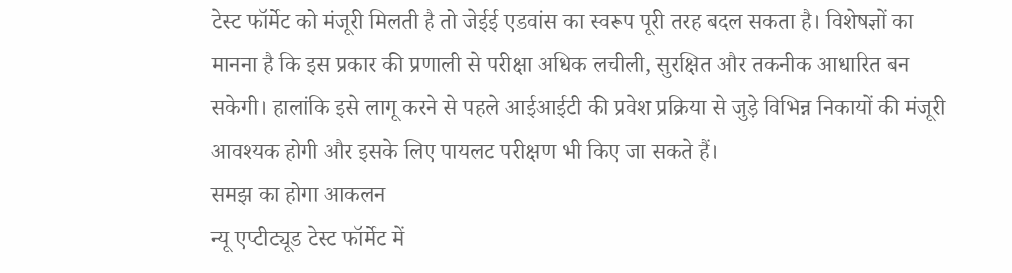टेस्ट फॉर्मेट को मंजूरी मिलती है तो जेईई एडवांस का स्वरूप पूरी तरह बदल सकता है। विशेषज्ञों का मानना है कि इस प्रकार की प्रणाली से परीक्षा अधिक लचीली, सुरक्षित और तकनीक आधारित बन सकेगी। हालांकि इसे लागू करने से पहले आईआईटी की प्रवेश प्रक्रिया से जुड़े विभिन्न निकायों की मंजूरी आवश्यक होगी और इसके लिए पायलट परीक्षण भी किए जा सकते हैं।
समझ का होगा आकलन
न्यू एप्टीट्यूड टेस्ट फॉर्मेट में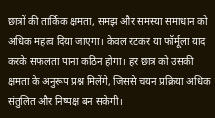छात्रों की तार्किक क्षमता, समझ और समस्या समाधान को अधिक महत्व दिया जाएगा। केवल रटकर या फॉर्मूला याद करके सफलता पाना कठिन होगा। हर छात्र को उसकी क्षमता के अनुरूप प्रश्न मिलेंगे, जिससे चयन प्रक्रिया अधिक संतुलित और निष्पक्ष बन सकेगी।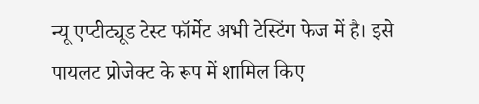न्यू एप्टीट्यूड टेस्ट फॉर्मेट अभी टेस्टिंग फेज में है। इसे पायलट प्रोजेक्ट के रूप में शामिल किए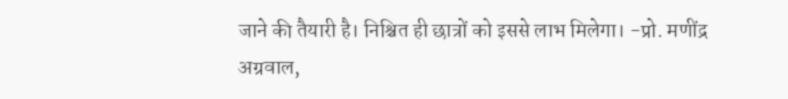जाने की तैयारी है। निश्चित ही छात्रों को इससे लाभ मिलेगा। -प्रो. मणींद्र अग्रवाल,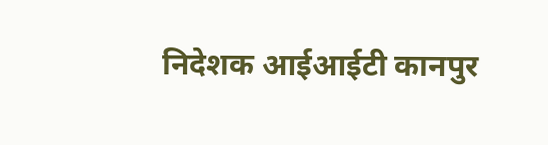निदेशक आईआईटी कानपुर